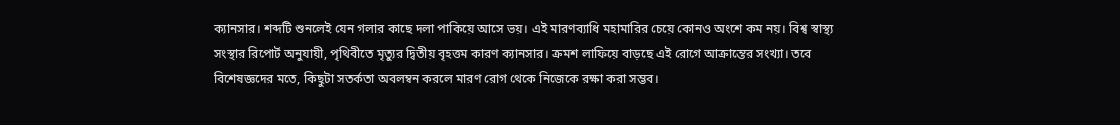ক্যানসার। শব্দটি শুনলেই যেন গলার কাছে দলা পাকিয়ে আসে ভয়। এই মারণব্যাধি মহামারির চেয়ে কোনও অংশে কম নয়। বিশ্ব স্বাস্থ্য সংস্থার রিপোর্ট অনুযায়ী, পৃথিবীতে মৃত্যুর দ্বিতীয় বৃহত্তম কারণ ক্যানসার। ক্রমশ লাফিয়ে বাড়ছে এই রোগে আক্রান্তের সংখ্যা। তবে বিশেষজ্ঞদের মতে, কিছুটা সতর্কতা অবলম্বন করলে মারণ রোগ থেকে নিজেকে রক্ষা করা সম্ভব।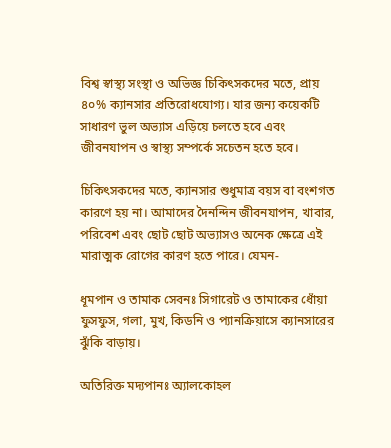বিশ্ব স্বাস্থ্য সংস্থা ও অভিজ্ঞ চিকিৎসকদের মতে, প্রায় ৪০% ক্যানসার প্রতিরোধযোগ্য। যার জন্য কয়েকটি সাধারণ ভুল অভ্যাস এড়িয়ে চলতে হবে এবং জীবনযাপন ও স্বাস্থ্য সম্পর্কে সচেতন হতে হবে।

চিকিৎসকদের মতে, ক্যানসার শুধুমাত্র বয়স বা বংশগত কারণে হয় না। আমাদের দৈনন্দিন জীবনযাপন, খাবার, পরিবেশ এবং ছোট ছোট অভ্যাসও অনেক ক্ষেত্রে এই মারাত্মক রোগের কারণ হতে পারে। যেমন-

ধূমপান ও তামাক সেবনঃ সিগারেট ও তামাকের ধোঁয়া ফুসফুস, গলা, মুখ, কিডনি ও প্যানক্রিয়াসে ক্যানসারের ঝুঁকি বাড়ায়।

অতিরিক্ত মদ্যপানঃ অ্যালকোহল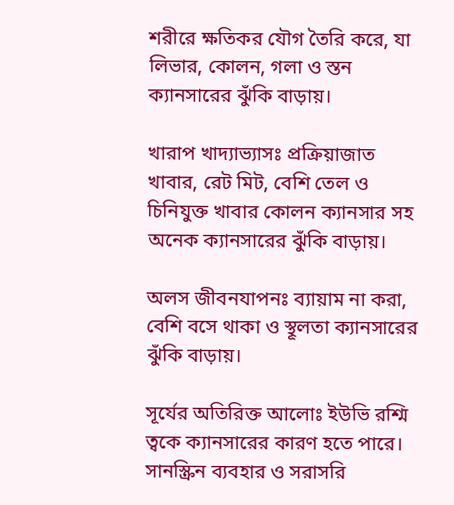শরীরে ক্ষতিকর যৌগ তৈরি করে, যা লিভার, কোলন, গলা ও স্তন ক্যানসারের ঝুঁকি বাড়ায়।

খারাপ খাদ্যাভ্যাসঃ প্রক্রিয়াজাত খাবার, রেট মিট, বেশি তেল ও চিনিযুক্ত খাবার কোলন ক্যানসার সহ অনেক ক্যানসারের ঝুঁকি বাড়ায়।

অলস জীবনযাপনঃ ব্যায়াম না করা, বেশি বসে থাকা ও স্থূলতা ক্যানসারের ঝুঁকি বাড়ায়।

সূর্যের অতিরিক্ত আলোঃ ইউভি রশ্মি ত্বকে ক্যানসারের কারণ হতে পারে। সানস্ক্রিন ব্যবহার ও সরাসরি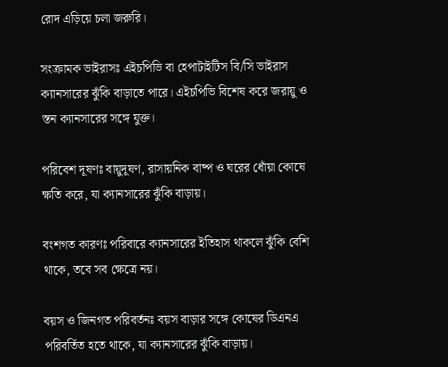রোদ এড়িয়ে চলা জরুরি।

সংক্রামক ভাইরাসঃ এইচপিভি বা হেপাটাইটিস বি/সি ভাইরাস ক্যানসারের ঝুঁকি বাড়াতে পারে। এইচপিভি বিশেষ করে জরায়ু ও স্তন ক্যানসারের সঙ্গে যুক্ত।

পরিবেশ দূষণঃ বায়ুদূষণ, রাসায়নিক বাষ্প ও ঘরের ধোঁয়া কোষে ক্ষতি করে, যা ক্যানসারের ঝুঁকি বাড়ায়।

বংশগত কারণঃ পরিবারে ক্যানসারের ইতিহাস থাকলে ঝুঁকি বেশি থাকে, তবে সব ক্ষেত্রে নয়।

বয়স ও জিনগত পরিবর্তনঃ বয়স বাড়ার সঙ্গে কোষের ডিএনএ পরিবর্তিত হতে থাকে, যা ক্যানসারের ঝুঁকি বাড়ায়।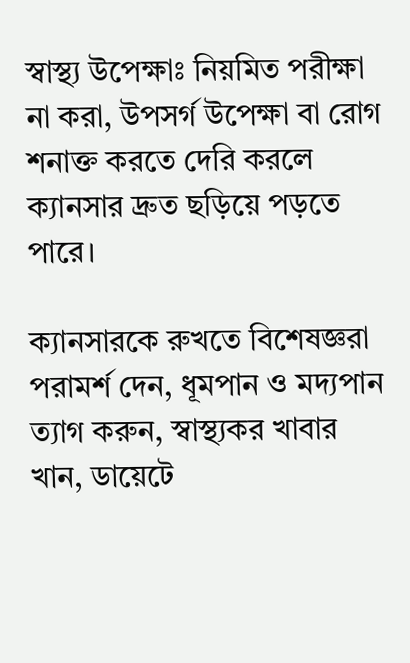স্বাস্থ্য উপেক্ষাঃ নিয়মিত পরীক্ষা না করা, উপসর্গ উপেক্ষা বা রোগ শনাক্ত করতে দেরি করলে ক্যানসার দ্রুত ছড়িয়ে পড়তে পারে।

ক্যানসারকে রুখতে বিশেষজ্ঞরা পরামর্শ দেন, ধূমপান ও মদ্যপান ত্যাগ করুন, স্বাস্থ্যকর খাবার খান, ডায়েটে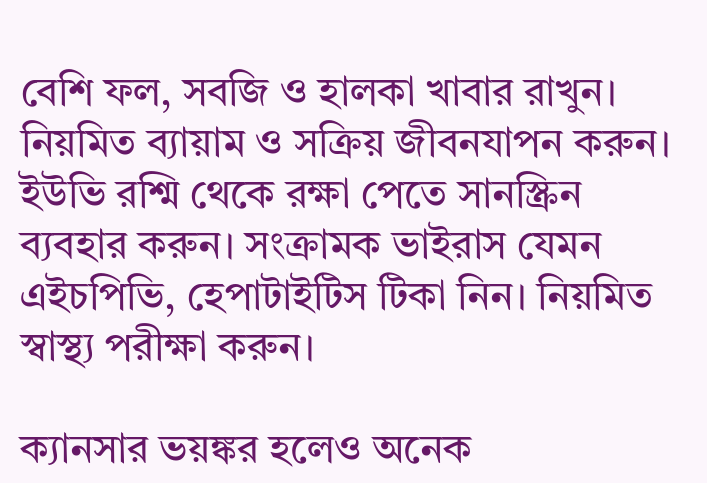বেশি ফল, সবজি ও হালকা খাবার রাখুন। নিয়মিত ব্যায়াম ও সক্রিয় জীবনযাপন করুন। ইউভি রশ্মি থেকে রক্ষা পেতে সানস্ক্রিন ব্যবহার করুন। সংক্রামক ভাইরাস যেমন এইচপিভি, হেপাটাইটিস টিকা নিন। নিয়মিত স্বাস্থ্য পরীক্ষা করুন।

ক্যানসার ভয়ঙ্কর হলেও অনেক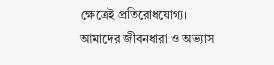ক্ষেত্রেই প্রতিরোধযোগ্য। আমাদের জীবনধারা ও অভ্যাস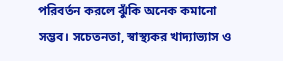পরিবর্তন করলে ঝুঁকি অনেক কমানো সম্ভব। সচেতনতা, স্বাস্থ্যকর খাদ্যাভ্যাস ও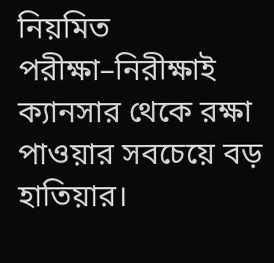নিয়মিত পরীক্ষা–নিরীক্ষাই ক্যানসার থেকে রক্ষা পাওয়ার সবচেয়ে বড় হাতিয়ার।